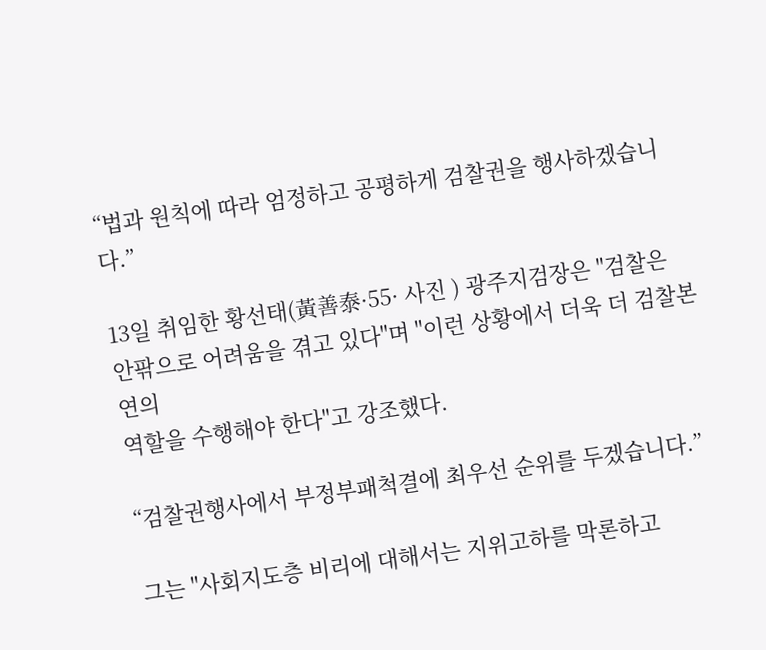“법과 원칙에 따라 엄정하고 공평하게 검찰권을 행사하겠습니다.”

13일 취임한 황선태(黃善泰·55· 사진 ) 광주지검장은 "검찰은
안팎으로 어려움을 겪고 있다"며 "이런 상황에서 더욱 더 검찰본연의
역할을 수행해야 한다"고 강조했다.

“검찰권행사에서 부정부패척결에 최우선 순위를 두겠습니다.”

그는 "사회지도층 비리에 대해서는 지위고하를 막론하고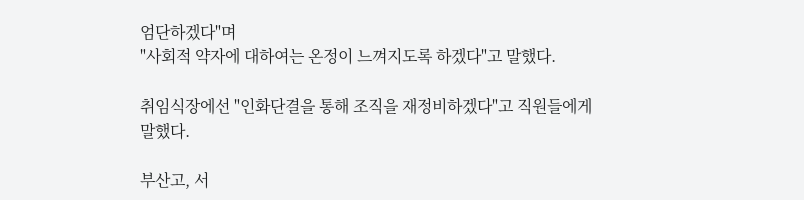엄단하겠다"며
"사회적 약자에 대하여는 온정이 느껴지도록 하겠다"고 말했다.

취임식장에선 "인화단결을 통해 조직을 재정비하겠다"고 직원들에게
말했다.

부산고, 서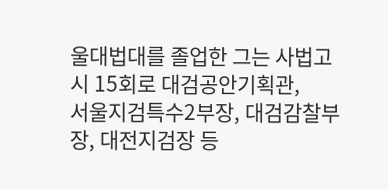울대법대를 졸업한 그는 사법고시 15회로 대검공안기획관,
서울지검특수2부장, 대검감찰부장, 대전지검장 등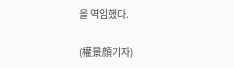을 역임했다.

(權景顔기자)